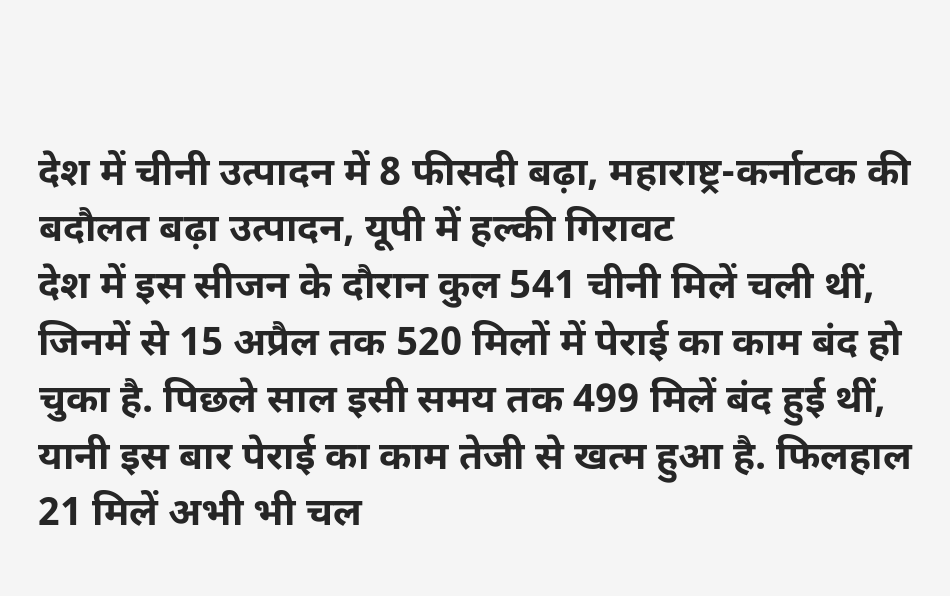देश में चीनी उत्पादन में 8 फीसदी बढ़ा, महाराष्ट्र-कर्नाटक की बदौलत बढ़ा उत्पादन, यूपी में हल्की गिरावट
देश में इस सीजन के दौरान कुल 541 चीनी मिलें चली थीं, जिनमें से 15 अप्रैल तक 520 मिलों में पेराई का काम बंद हो चुका है. पिछले साल इसी समय तक 499 मिलें बंद हुई थीं, यानी इस बार पेराई का काम तेजी से खत्म हुआ है. फिलहाल 21 मिलें अभी भी चल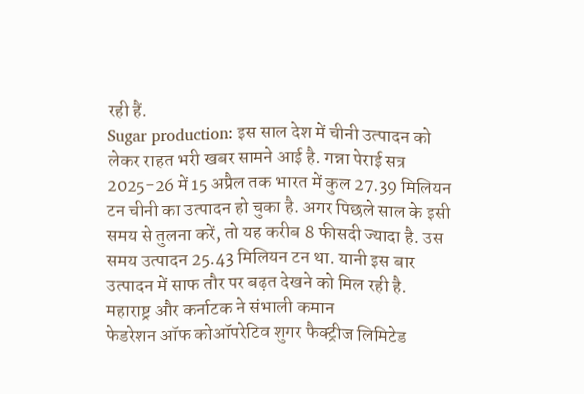रही हैं.
Sugar production: इस साल देश में चीनी उत्पादन को लेकर राहत भरी खबर सामने आई है. गन्ना पेराई सत्र 2025-26 में 15 अप्रैल तक भारत में कुल 27.39 मिलियन टन चीनी का उत्पादन हो चुका है. अगर पिछले साल के इसी समय से तुलना करें, तो यह करीब 8 फीसदी ज्यादा है. उस समय उत्पादन 25.43 मिलियन टन था. यानी इस बार उत्पादन में साफ तौर पर बढ़त देखने को मिल रही है.
महाराष्ट्र और कर्नाटक ने संभाली कमान
फेडरेशन ऑफ कोऑपरेटिव शुगर फैक्ट्रीज लिमिटेड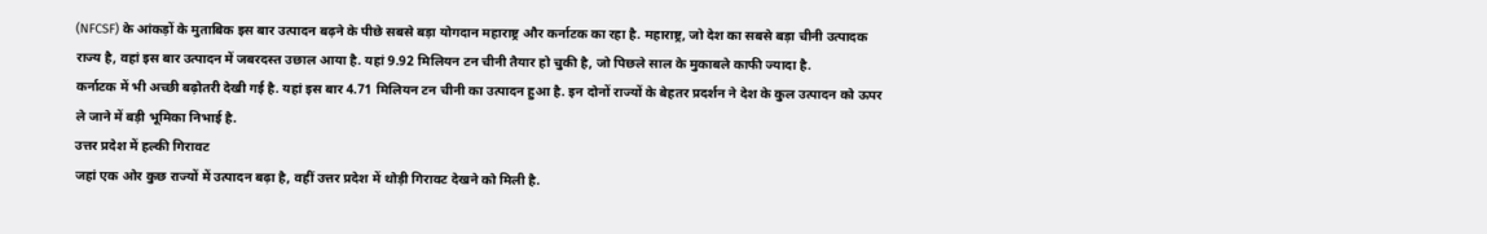(NFCSF) के आंकड़ों के मुताबिक इस बार उत्पादन बढ़ने के पीछे सबसे बड़ा योगदान महाराष्ट्र और कर्नाटक का रहा है. महाराष्ट्र, जो देश का सबसे बड़ा चीनी उत्पादक राज्य है, वहां इस बार उत्पादन में जबरदस्त उछाल आया है. यहां 9.92 मिलियन टन चीनी तैयार हो चुकी है, जो पिछले साल के मुकाबले काफी ज्यादा है.
कर्नाटक में भी अच्छी बढ़ोतरी देखी गई है. यहां इस बार 4.71 मिलियन टन चीनी का उत्पादन हुआ है. इन दोनों राज्यों के बेहतर प्रदर्शन ने देश के कुल उत्पादन को ऊपर ले जाने में बड़ी भूमिका निभाई है.
उत्तर प्रदेश में हल्की गिरावट
जहां एक ओर कुछ राज्यों में उत्पादन बढ़ा है, वहीं उत्तर प्रदेश में थोड़ी गिरावट देखने को मिली है.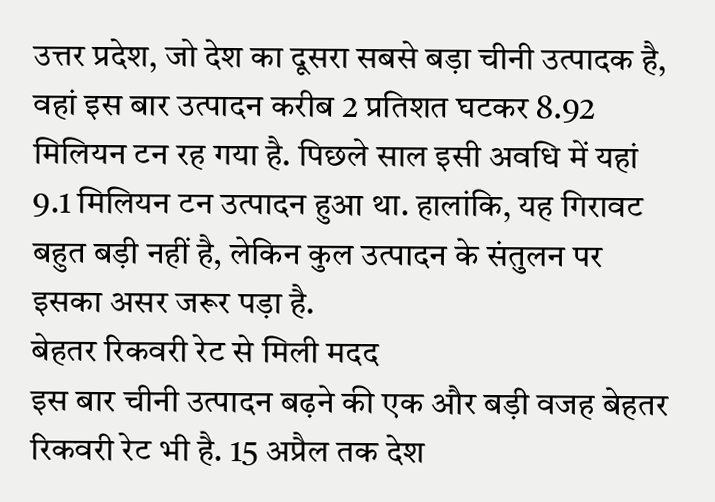उत्तर प्रदेश, जो देश का दूसरा सबसे बड़ा चीनी उत्पादक है, वहां इस बार उत्पादन करीब 2 प्रतिशत घटकर 8.92 मिलियन टन रह गया है. पिछले साल इसी अवधि में यहां 9.1 मिलियन टन उत्पादन हुआ था. हालांकि, यह गिरावट बहुत बड़ी नहीं है, लेकिन कुल उत्पादन के संतुलन पर इसका असर जरूर पड़ा है.
बेहतर रिकवरी रेट से मिली मदद
इस बार चीनी उत्पादन बढ़ने की एक और बड़ी वजह बेहतर रिकवरी रेट भी है. 15 अप्रैल तक देश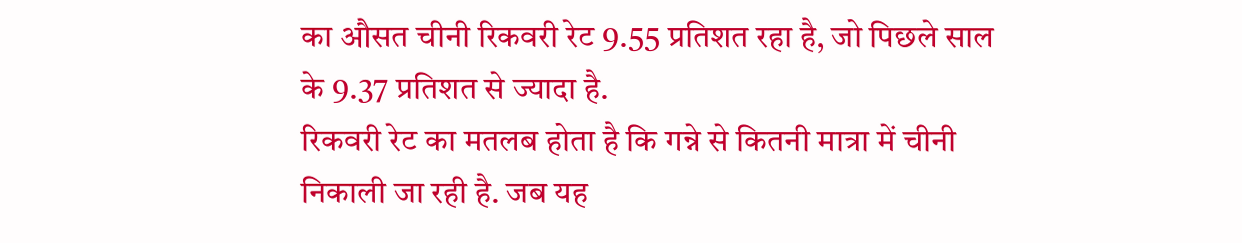का औसत चीनी रिकवरी रेट 9.55 प्रतिशत रहा है, जो पिछले साल के 9.37 प्रतिशत से ज्यादा है.
रिकवरी रेट का मतलब होता है कि गन्ने से कितनी मात्रा में चीनी निकाली जा रही है. जब यह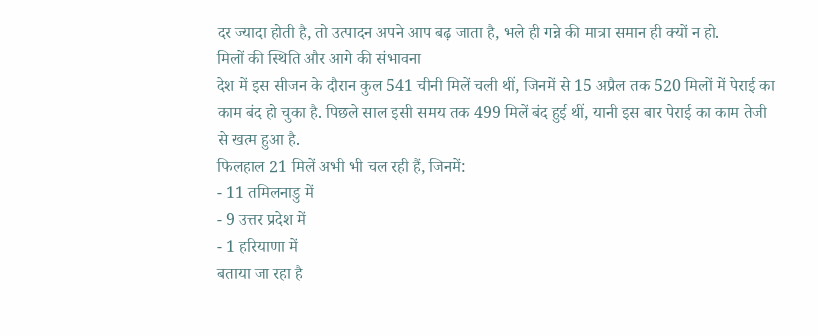दर ज्यादा होती है, तो उत्पादन अपने आप बढ़ जाता है, भले ही गन्ने की मात्रा समान ही क्यों न हो.
मिलों की स्थिति और आगे की संभावना
देश में इस सीजन के दौरान कुल 541 चीनी मिलें चली थीं, जिनमें से 15 अप्रैल तक 520 मिलों में पेराई का काम बंद हो चुका है. पिछले साल इसी समय तक 499 मिलें बंद हुई थीं, यानी इस बार पेराई का काम तेजी से खत्म हुआ है.
फिलहाल 21 मिलें अभी भी चल रही हैं, जिनमें:
- 11 तमिलनाडु में
- 9 उत्तर प्रदेश में
- 1 हरियाणा में
बताया जा रहा है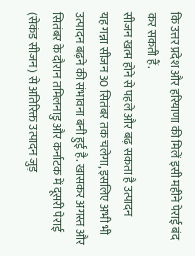कि उत्तर प्रदेश और हरियाणा की मिलें इसी महीने पेराई बंद कर सकती हैं.
सीजन खत्म होने से पहले और बढ़ सकता है उत्पादन
यह गन्ना सीजन 30 सितंबर तक चलेगा, इसलिए अभी भी उत्पादन बढ़ने की संभावना बनी हुई है. खासकर अगस्त और सितंबर के दौरान तमिलनाडु और कर्नाटक में दूसरी पेराई (सेकंड सीजन) से अतिरिक्त उत्पादन जुड़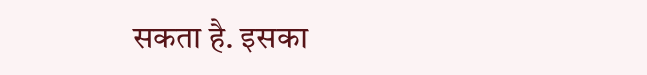सकता है. इसका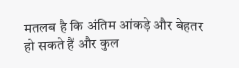मतलब है कि अंतिम आंकड़े और बेहतर हो सकते हैं और कुल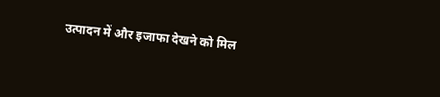उत्पादन में और इजाफा देखने को मिल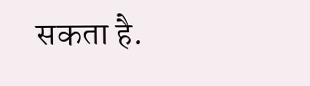सकता है.